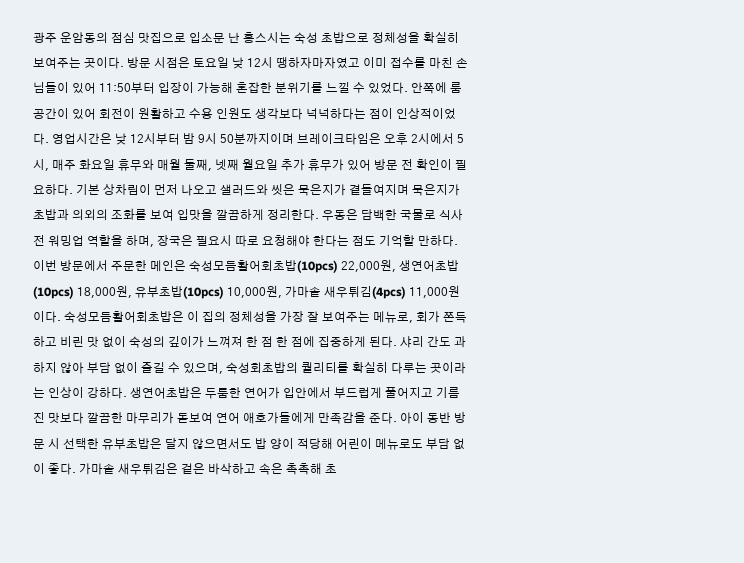광주 운암동의 점심 맛집으로 입소문 난 홍스시는 숙성 초밥으로 정체성을 확실히 보여주는 곳이다. 방문 시점은 토요일 낮 12시 땡하자마자였고 이미 접수를 마친 손님들이 있어 11:50부터 입장이 가능해 혼잡한 분위기를 느낄 수 있었다. 안쪽에 룸 공간이 있어 회전이 원활하고 수용 인원도 생각보다 넉넉하다는 점이 인상적이었다. 영업시간은 낮 12시부터 밤 9시 50분까지이며 브레이크타임은 오후 2시에서 5시, 매주 화요일 휴무와 매월 둘째, 넷째 월요일 추가 휴무가 있어 방문 전 확인이 필요하다. 기본 상차림이 먼저 나오고 샐러드와 씻은 묵은지가 곁들여지며 묵은지가 초밥과 의외의 조화를 보여 입맛을 깔끔하게 정리한다. 우동은 담백한 국물로 식사 전 워밍업 역할을 하며, 장국은 필요시 따로 요청해야 한다는 점도 기억할 만하다.
이번 방문에서 주문한 메인은 숙성모듬활어회초밥(10pcs) 22,000원, 생연어초밥(10pcs) 18,000원, 유부초밥(10pcs) 10,000원, 가마솥 새우튀김(4pcs) 11,000원이다. 숙성모듬활어회초밥은 이 집의 정체성을 가장 잘 보여주는 메뉴로, 회가 쫀득하고 비린 맛 없이 숙성의 깊이가 느껴져 한 점 한 점에 집중하게 된다. 샤리 간도 과하지 않아 부담 없이 즐길 수 있으며, 숙성회초밥의 퀄리티를 확실히 다루는 곳이라는 인상이 강하다. 생연어초밥은 두툼한 연어가 입안에서 부드럽게 풀어지고 기름진 맛보다 깔끔한 마무리가 돋보여 연어 애호가들에게 만족감을 준다. 아이 동반 방문 시 선택한 유부초밥은 달지 않으면서도 밥 양이 적당해 어린이 메뉴로도 부담 없이 좋다. 가마솥 새우튀김은 겉은 바삭하고 속은 촉촉해 초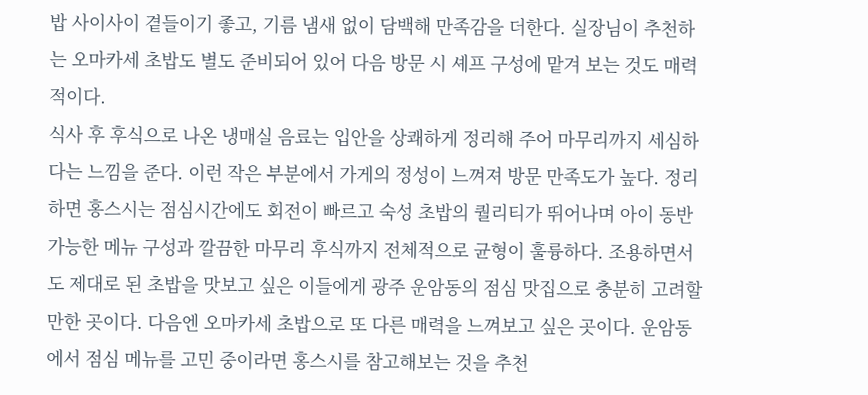밥 사이사이 곁들이기 좋고, 기름 냄새 없이 담백해 만족감을 더한다. 실장님이 추천하는 오마카세 초밥도 별도 준비되어 있어 다음 방문 시 셰프 구성에 맡겨 보는 것도 매력적이다.
식사 후 후식으로 나온 냉매실 음료는 입안을 상쾌하게 정리해 주어 마무리까지 세심하다는 느낌을 준다. 이런 작은 부분에서 가게의 정성이 느껴져 방문 만족도가 높다. 정리하면 홍스시는 점심시간에도 회전이 빠르고 숙성 초밥의 퀄리티가 뛰어나며 아이 동반 가능한 메뉴 구성과 깔끔한 마무리 후식까지 전체적으로 균형이 훌륭하다. 조용하면서도 제대로 된 초밥을 맛보고 싶은 이들에게 광주 운암동의 점심 맛집으로 충분히 고려할 만한 곳이다. 다음엔 오마카세 초밥으로 또 다른 매력을 느껴보고 싶은 곳이다. 운암동에서 점심 메뉴를 고민 중이라면 홍스시를 참고해보는 것을 추천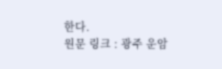한다.
원문 링크 : 광주 운암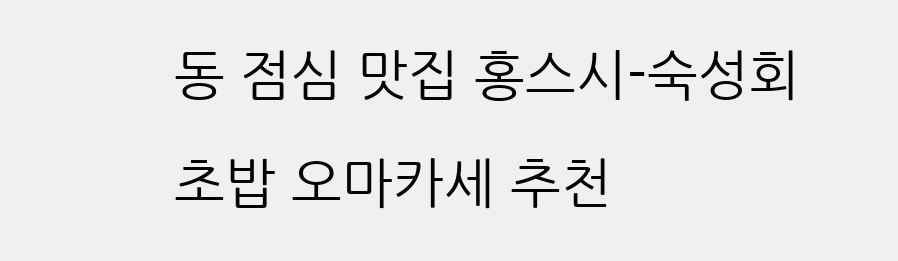동 점심 맛집 홍스시-숙성회 초밥 오마카세 추천